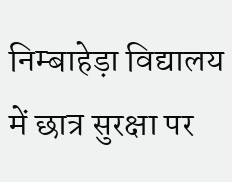निम्बाहेड़ा विद्यालय में छात्र सुरक्षा पर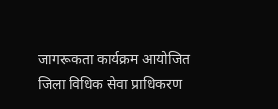जागरूकता कार्यक्रम आयोजित
जिला विधिक सेवा प्राधिकरण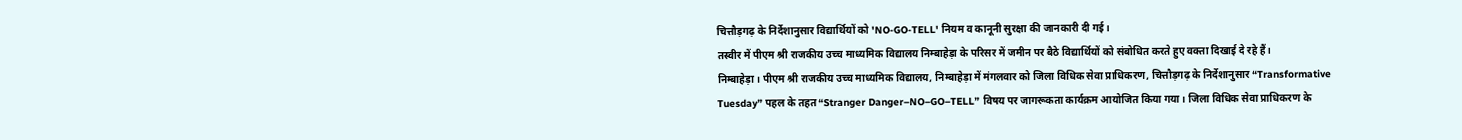चित्तौड़गढ़ के निर्देशानुसार विद्यार्थियों को 'NO-GO-TELL' नियम व कानूनी सुरक्षा की जानकारी दी गई।
तस्वीर में पीएम श्री राजकीय उच्च माध्यमिक विद्यालय निम्बाहेड़ा के परिसर में जमीन पर बैठे विद्यार्थियों को संबोधित करते हुए वक्ता दिखाई दे रहे हैं।
निम्बाहेड़ा। पीएम श्री राजकीय उच्च माध्यमिक विद्यालय, निम्बाहेड़ा में मंगलवार को जिला विधिक सेवा प्राधिकरण, चित्तौड़गढ़ के निर्देशानुसार “Transformative Tuesday” पहल के तहत “Stranger Danger–NO–GO–TELL” विषय पर जागरूकता कार्यक्रम आयोजित किया गया। जिला विधिक सेवा प्राधिकरण के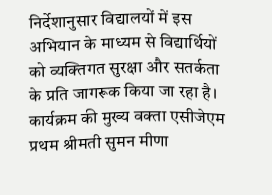निर्देशानुसार विद्यालयों में इस अभियान के माध्यम से विद्यार्थियों को व्यक्तिगत सुरक्षा और सतर्कता के प्रति जागरूक किया जा रहा है।
कार्यक्रम की मुख्य वक्ता एसीजेएम प्रथम श्रीमती सुमन मीणा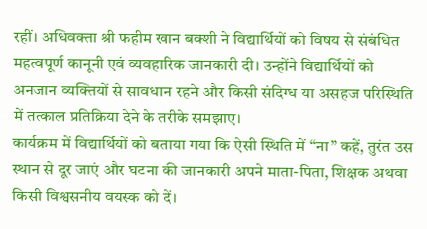रहीं। अधिवक्ता श्री फहीम खान बक्शी ने विद्यार्थियों को विषय से संबंधित महत्वपूर्ण कानूनी एवं व्यवहारिक जानकारी दी। उन्होंने विद्यार्थियों को अनजान व्यक्तियों से सावधान रहने और किसी संदिग्ध या असहज परिस्थिति में तत्काल प्रतिक्रिया देने के तरीके समझाए।
कार्यक्रम में विद्यार्थियों को बताया गया कि ऐसी स्थिति में “ना” कहें, तुरंत उस स्थान से दूर जाएं और घटना की जानकारी अपने माता-पिता, शिक्षक अथवा किसी विश्वसनीय वयस्क को दें।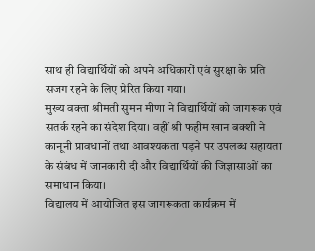साथ ही विद्यार्थियों को अपने अधिकारों एवं सुरक्षा के प्रति सजग रहने के लिए प्रेरित किया गया।
मुख्य वक्ता श्रीमती सुमन मीणा ने विद्यार्थियों को जागरूक एवं सतर्क रहने का संदेश दिया। वहीं श्री फहीम खान बक्शी ने कानूनी प्रावधानों तथा आवश्यकता पड़ने पर उपलब्ध सहायता के संबंध में जानकारी दी और विद्यार्थियों की जिज्ञासाओं का समाधान किया।
विद्यालय में आयोजित इस जागरूकता कार्यक्रम में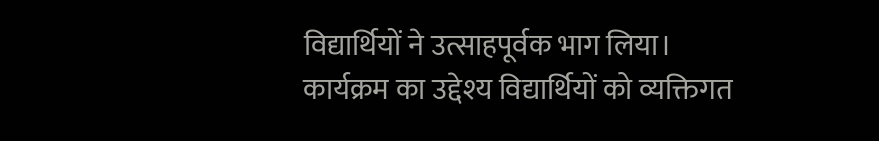विद्यार्थियों ने उत्साहपूर्वक भाग लिया। कार्यक्रम का उद्देश्य विद्यार्थियों को व्यक्तिगत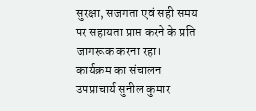सुरक्षा, सजगता एवं सही समय पर सहायता प्राप्त करने के प्रति जागरूक करना रहा। कार्यक्रम का संचालन उपप्राचार्य सुनील कुमार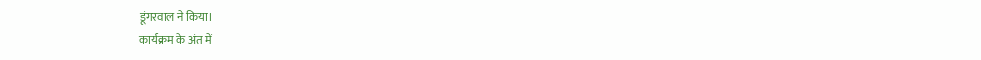डूंगरवाल ने किया।
कार्यक्रम के अंत में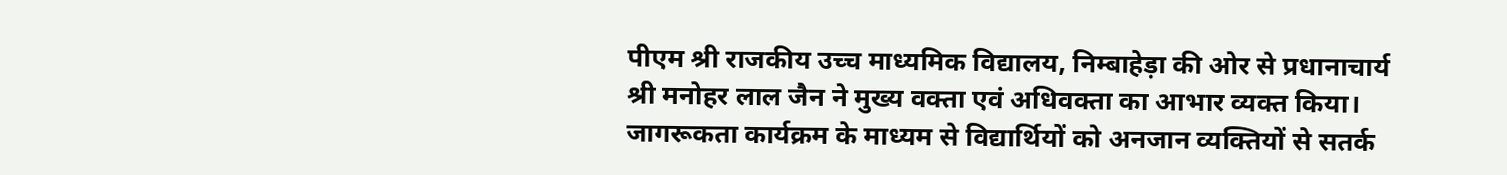पीएम श्री राजकीय उच्च माध्यमिक विद्यालय, निम्बाहेड़ा की ओर से प्रधानाचार्य श्री मनोहर लाल जैन ने मुख्य वक्ता एवं अधिवक्ता का आभार व्यक्त किया। जागरूकता कार्यक्रम के माध्यम से विद्यार्थियों को अनजान व्यक्तियों से सतर्क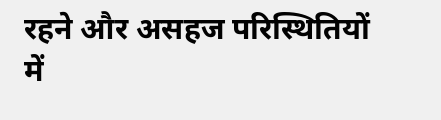रहने और असहज परिस्थितियों में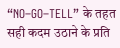“NO–GO–TELL” के तहत सही कदम उठाने के प्रति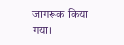जागरूक किया गया।